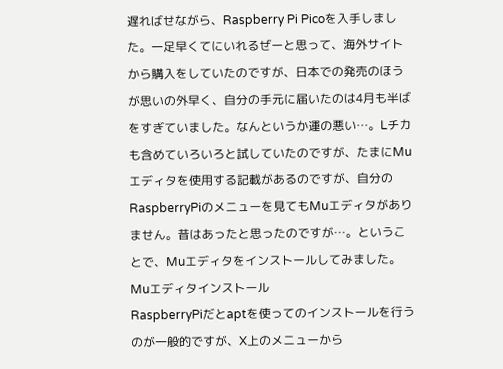遅ればせながら、Raspberry Pi Picoを入手しました。一足早くてにいれるぜーと思って、海外サイトから購入をしていたのですが、日本での発売のほうが思いの外早く、自分の手元に届いたのは4月も半ばをすぎていました。なんというか運の悪い…。Lチカも含めていろいろと試していたのですが、たまにMuエディタを使用する記載があるのですが、自分のRaspberryPiのメニューを見てもMuエディタがありません。昔はあったと思ったのですが…。ということで、Muエディタをインストールしてみました。
Muエディタインストール
RaspberryPiだとaptを使ってのインストールを行うのが一般的ですが、X上のメニューから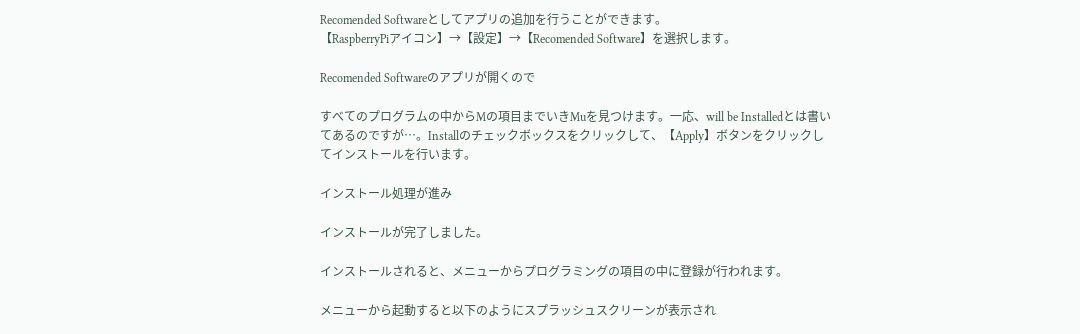Recomended Softwareとしてアプリの追加を行うことができます。
【RaspberryPiアイコン】→【設定】→【Recomended Software】を選択します。

Recomended Softwareのアプリが開くので

すべてのプログラムの中からMの項目までいきMuを見つけます。一応、will be Installedとは書いてあるのですが…。Installのチェックボックスをクリックして、【Apply】ボタンをクリックしてインストールを行います。

インストール処理が進み

インストールが完了しました。

インストールされると、メニューからプログラミングの項目の中に登録が行われます。

メニューから起動すると以下のようにスプラッシュスクリーンが表示され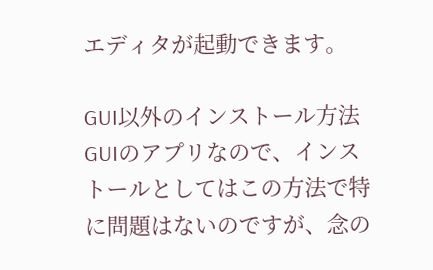エディタが起動できます。

GUI以外のインストール方法
GUIのアプリなので、インストールとしてはこの方法で特に問題はないのですが、念の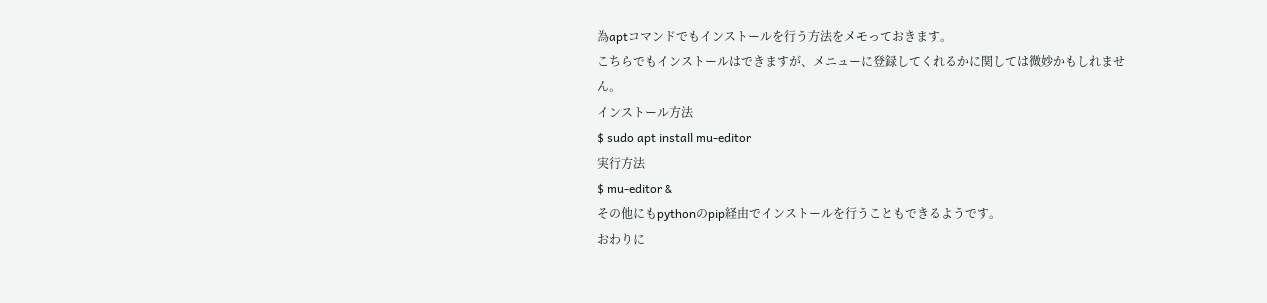為aptコマンドでもインストールを行う方法をメモっておきます。
こちらでもインストールはできますが、メニューに登録してくれるかに関しては微妙かもしれません。
インストール方法
$ sudo apt install mu-editor
実行方法
$ mu-editor &
その他にもpythonのpip経由でインストールを行うこともできるようです。
おわりに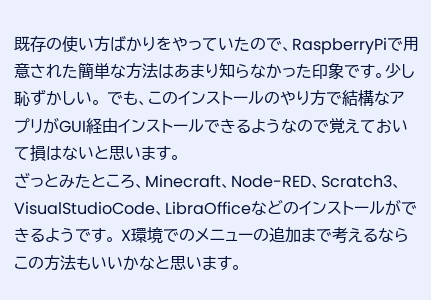既存の使い方ばかりをやっていたので、RaspberryPiで用意された簡単な方法はあまり知らなかった印象です。少し恥ずかしい。 でも、このインストールのやり方で結構なアプリがGUI経由インストールできるようなので覚えておいて損はないと思います。
ざっとみたところ、Minecraft、Node-RED、Scratch3、VisualStudioCode、LibraOfficeなどのインストールができるようです。 X環境でのメニューの追加まで考えるならこの方法もいいかなと思います。